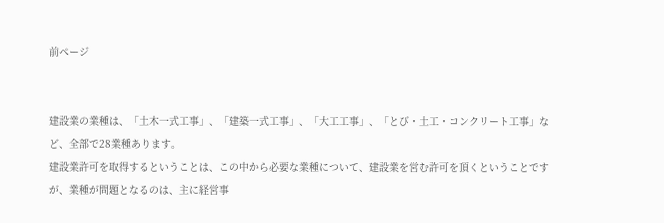前ページ


建設業の業種は、「土木一式工事」、「建築一式工事」、「大工工事」、「とび・土工・コンクリート工事」など、全部で28業種あります。
建設業許可を取得するということは、この中から必要な業種について、建設業を営む許可を頂くということですが、業種が問題となるのは、主に経営事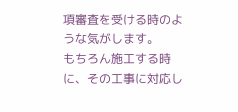項審査を受ける時のような気がします。
もちろん施工する時に、その工事に対応し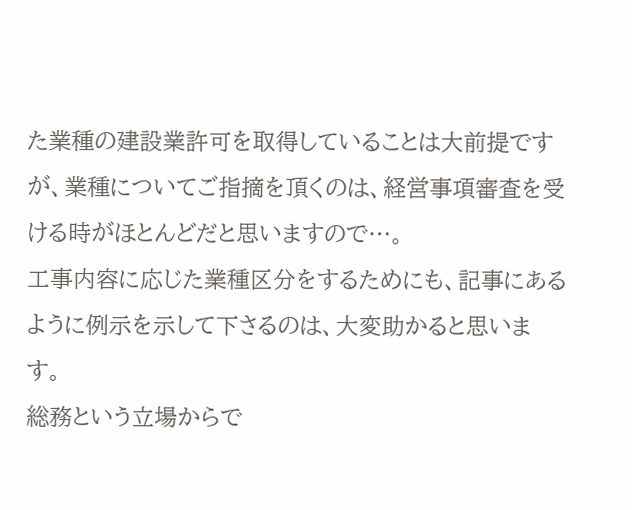た業種の建設業許可を取得していることは大前提ですが、業種についてご指摘を頂くのは、経営事項審査を受ける時がほとんどだと思いますので…。
工事内容に応じた業種区分をするためにも、記事にあるように例示を示して下さるのは、大変助かると思います。
総務という立場からで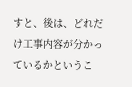すと、後は、どれだけ工事内容が分かっているかというこ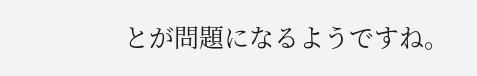とが問題になるようですね。